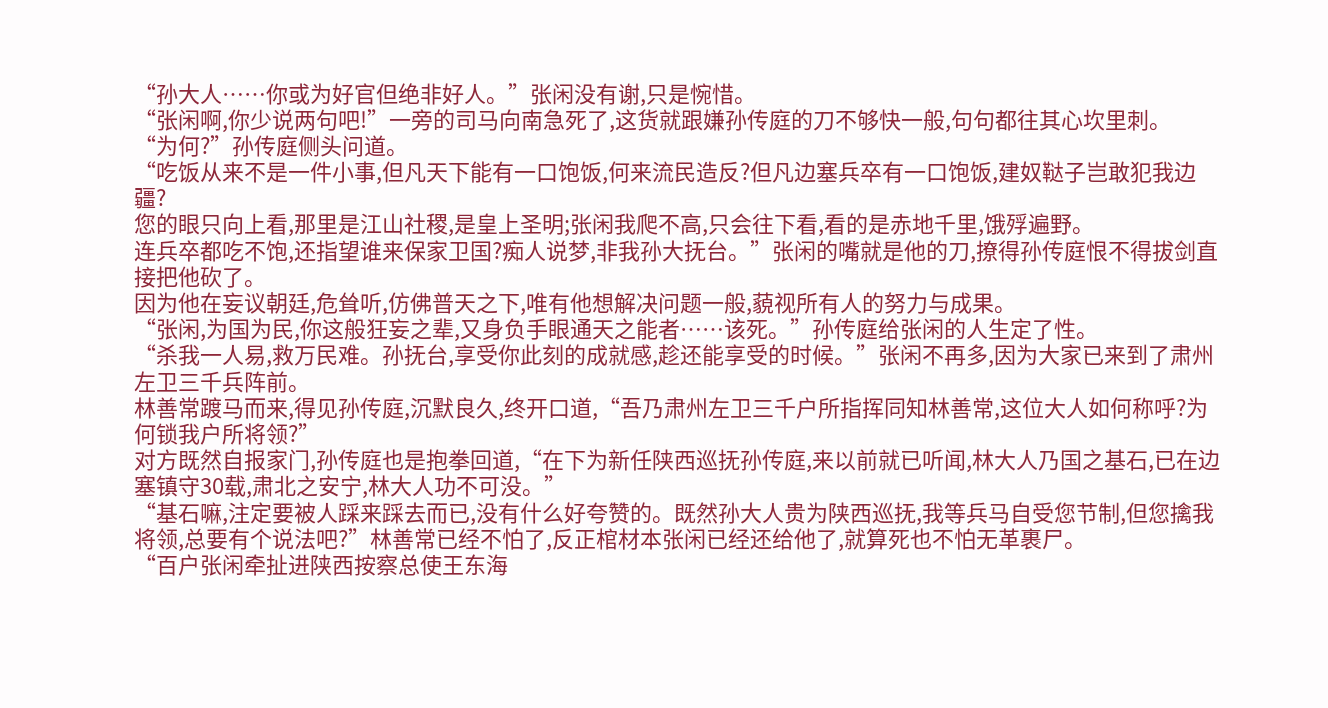“孙大人……你或为好官但绝非好人。”张闲没有谢,只是惋惜。
“张闲啊,你少说两句吧!”一旁的司马向南急死了,这货就跟嫌孙传庭的刀不够快一般,句句都往其心坎里刺。
“为何?”孙传庭侧头问道。
“吃饭从来不是一件小事,但凡天下能有一口饱饭,何来流民造反?但凡边塞兵卒有一口饱饭,建奴鞑子岂敢犯我边疆?
您的眼只向上看,那里是江山社稷,是皇上圣明;张闲我爬不高,只会往下看,看的是赤地千里,饿殍遍野。
连兵卒都吃不饱,还指望谁来保家卫国?痴人说梦,非我孙大抚台。”张闲的嘴就是他的刀,撩得孙传庭恨不得拔剑直接把他砍了。
因为他在妄议朝廷,危耸听,仿佛普天之下,唯有他想解决问题一般,藐视所有人的努力与成果。
“张闲,为国为民,你这般狂妄之辈,又身负手眼通天之能者……该死。”孙传庭给张闲的人生定了性。
“杀我一人易,救万民难。孙抚台,享受你此刻的成就感,趁还能享受的时候。”张闲不再多,因为大家已来到了肃州左卫三千兵阵前。
林善常踱马而来,得见孙传庭,沉默良久,终开口道,“吾乃肃州左卫三千户所指挥同知林善常,这位大人如何称呼?为何锁我户所将领?”
对方既然自报家门,孙传庭也是抱拳回道,“在下为新任陕西巡抚孙传庭,来以前就已听闻,林大人乃国之基石,已在边塞镇守30载,肃北之安宁,林大人功不可没。”
“基石嘛,注定要被人踩来踩去而已,没有什么好夸赞的。既然孙大人贵为陕西巡抚,我等兵马自受您节制,但您擒我将领,总要有个说法吧?”林善常已经不怕了,反正棺材本张闲已经还给他了,就算死也不怕无革裹尸。
“百户张闲牵扯进陕西按察总使王东海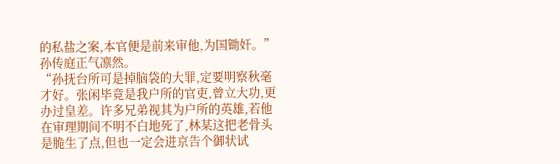的私盐之案,本官便是前来审他,为国锄奸。”孙传庭正气凛然。
“孙抚台所可是掉脑袋的大罪,定要明察秋毫才好。张闲毕竟是我户所的官吏,曾立大功,更办过皇差。许多兄弟视其为户所的英雄,若他在审理期间不明不白地死了,林某这把老骨头是脆生了点,但也一定会进京告个御状试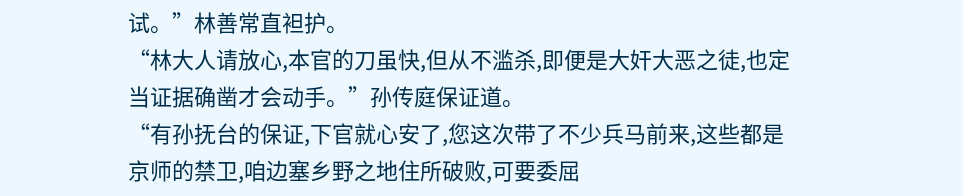试。”林善常直袒护。
“林大人请放心,本官的刀虽快,但从不滥杀,即便是大奸大恶之徒,也定当证据确凿才会动手。”孙传庭保证道。
“有孙抚台的保证,下官就心安了,您这次带了不少兵马前来,这些都是京师的禁卫,咱边塞乡野之地住所破败,可要委屈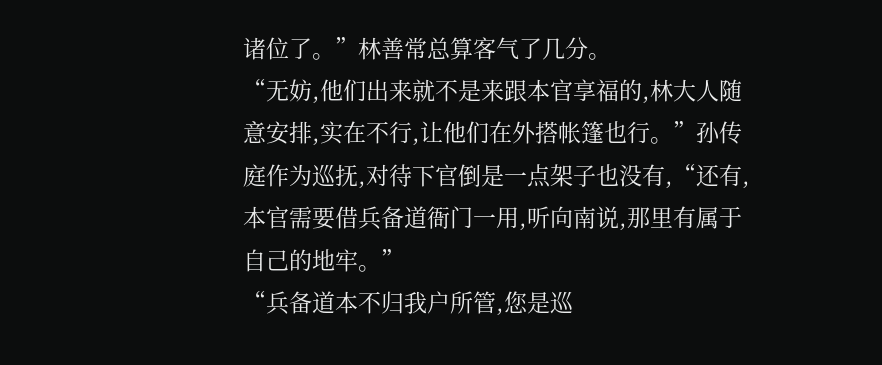诸位了。”林善常总算客气了几分。
“无妨,他们出来就不是来跟本官享福的,林大人随意安排,实在不行,让他们在外搭帐篷也行。”孙传庭作为巡抚,对待下官倒是一点架子也没有,“还有,本官需要借兵备道衙门一用,听向南说,那里有属于自己的地牢。”
“兵备道本不归我户所管,您是巡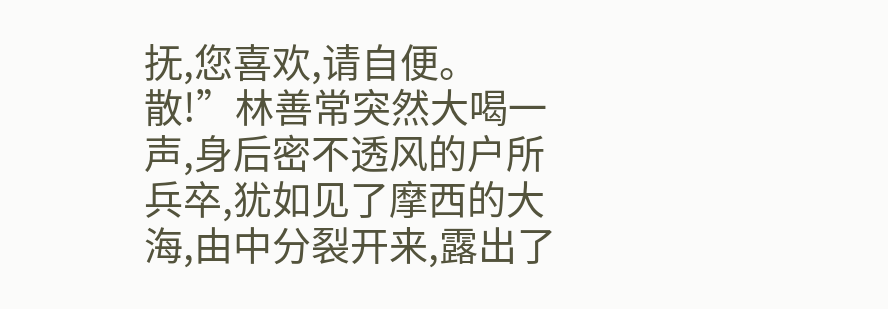抚,您喜欢,请自便。散!”林善常突然大喝一声,身后密不透风的户所兵卒,犹如见了摩西的大海,由中分裂开来,露出了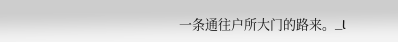一条通往户所大门的路来。_l